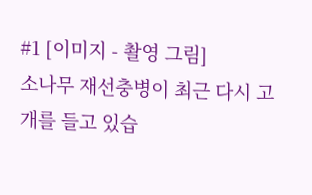#1 [이미지 - 촬영 그림]
소나무 재선충병이 최근 다시 고개를 들고 있습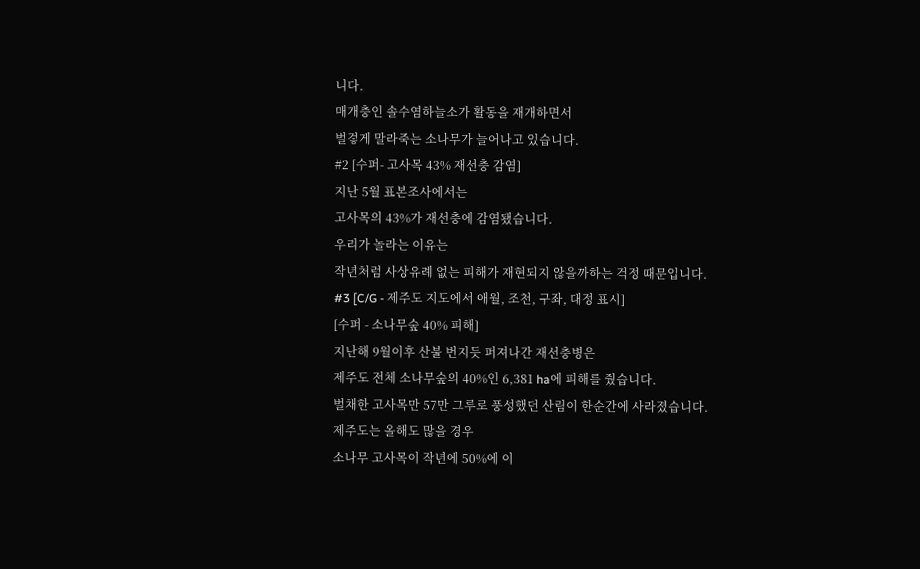니다.
매개충인 솔수염하늘소가 활동을 재개하면서
벌겋게 말라죽는 소나무가 늘어나고 있습니다.
#2 [수퍼- 고사목 43% 재선충 감염]
지난 5월 표본조사에서는
고사목의 43%가 재선충에 감염됐습니다.
우리가 놀라는 이유는
작년처럼 사상유례 없는 피해가 재현되지 않을까하는 걱정 때문입니다.
#3 [C/G - 제주도 지도에서 애월, 조천, 구좌, 대정 표시]
[수퍼 - 소나무숲 40% 피해]
지난해 9월이후 산불 번지듯 퍼져나간 재선충병은
제주도 전체 소나무숲의 40%인 6,381 ha에 피해를 줬습니다.
벌채한 고사목만 57만 그루로 풍성했던 산림이 한순간에 사라졌습니다.
제주도는 올해도 많을 경우
소나무 고사목이 작년에 50%에 이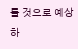를 것으로 예상하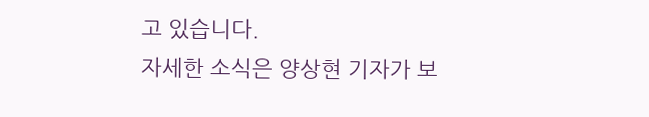고 있습니다.
자세한 소식은 양상현 기자가 보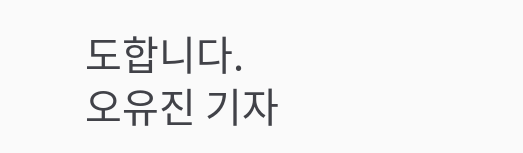도합니다.
오유진 기자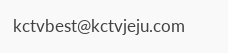kctvbest@kctvjeju.com